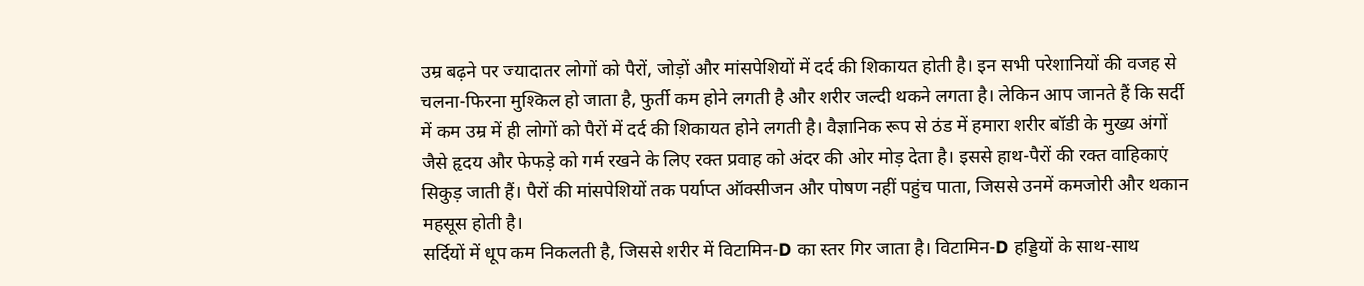उम्र बढ़ने पर ज्यादातर लोगों को पैरों, जोड़ों और मांसपेशियों में दर्द की शिकायत होती है। इन सभी परेशानियों की वजह से चलना-फिरना मुश्किल हो जाता है, फुर्ती कम होने लगती है और शरीर जल्दी थकने लगता है। लेकिन आप जानते हैं कि सर्दी में कम उम्र में ही लोगों को पैरों में दर्द की शिकायत होने लगती है। वैज्ञानिक रूप से ठंड में हमारा शरीर बॉडी के मुख्य अंगों जैसे हृदय और फेफड़े को गर्म रखने के लिए रक्त प्रवाह को अंदर की ओर मोड़ देता है। इससे हाथ-पैरों की रक्त वाहिकाएं सिकुड़ जाती हैं। पैरों की मांसपेशियों तक पर्याप्त ऑक्सीजन और पोषण नहीं पहुंच पाता, जिससे उनमें कमजोरी और थकान महसूस होती है।
सर्दियों में धूप कम निकलती है, जिससे शरीर में विटामिन-D का स्तर गिर जाता है। विटामिन-D हड्डियों के साथ-साथ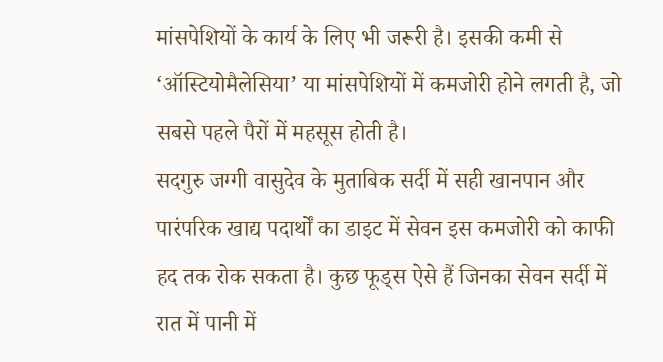मांसपेशियों के कार्य के लिए भी जरूरी है। इसकी कमी से ‘ऑस्टियोमैलेसिया’ या मांसपेशियों में कमजोरी होने लगती है, जो सबसे पहले पैरों में महसूस होती है।
सदगुरु जग्गी वासुदेव के मुताबिक सर्दी में सही खानपान और पारंपरिक खाद्य पदार्थों का डाइट में सेवन इस कमजोरी को काफी हद तक रोक सकता है। कुछ फूड्स ऐसे हैं जिनका सेवन सर्दी में रात में पानी में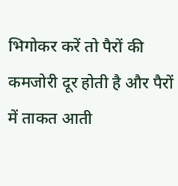भिगोकर करें तो पैरों की कमजोरी दूर होती है और पैरों में ताकत आती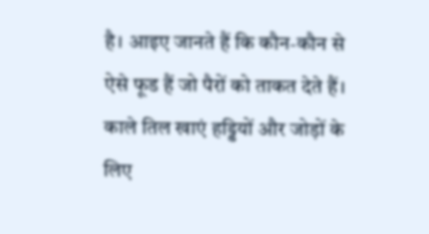है। आइए जानते हैं कि कौन-कौन से ऐसे फूड हैं जो पैरों को ताकत देते हैं।
काले तिल खाएं हड्डियों और जोड़ों के लिए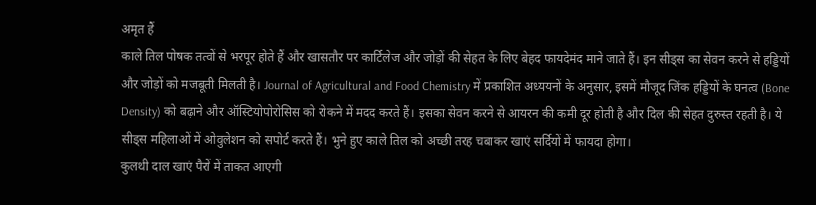अमृत हैं
काले तिल पोषक तत्वों से भरपूर होते हैं और खासतौर पर कार्टिलेज और जोड़ों की सेहत के लिए बेहद फायदेमंद माने जाते हैं। इन सीड्स का सेवन करने से हड्डियों और जोड़ों को मजबूती मिलती है। Journal of Agricultural and Food Chemistry में प्रकाशित अध्ययनों के अनुसार, इसमें मौजूद जिंक हड्डियों के घनत्व (Bone Density) को बढ़ाने और ऑस्टियोपोरोसिस को रोकने में मदद करते हैं। इसका सेवन करने से आयरन की कमी दूर होती है और दिल की सेहत दुरुस्त रहती है। ये सीड्स महिलाओं में ओवुलेशन को सपोर्ट करते हैं। भुने हुए काले तिल को अच्छी तरह चबाकर खाएं सर्दियों में फायदा होगा।
कुलथी दाल खाएं पैरों में ताकत आएगी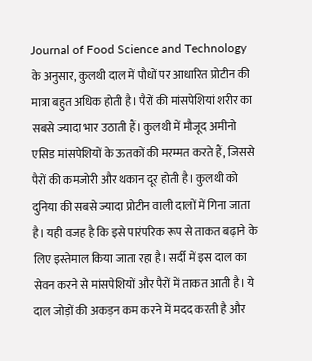Journal of Food Science and Technology के अनुसार, कुलथी दाल में पौधों पर आधारित प्रोटीन की मात्रा बहुत अधिक होती है। पैरों की मांसपेशियां शरीर का सबसे ज्यादा भार उठाती हैं। कुलथी में मौजूद अमीनो एसिड मांसपेशियों के ऊतकों की मरम्मत करते हैं, जिससे पैरों की कमजोरी और थकान दूर होती है। कुलथी को दुनिया की सबसे ज्यादा प्रोटीन वाली दालों में गिना जाता है। यही वजह है कि इसे पारंपरिक रूप से ताकत बढ़ाने के लिए इस्तेमाल किया जाता रहा है। सर्दी में इस दाल का सेवन करने से मांसपेशियों और पैरों में ताकत आती है। ये दाल जोड़ों की अकड़न कम करने में मदद करती है और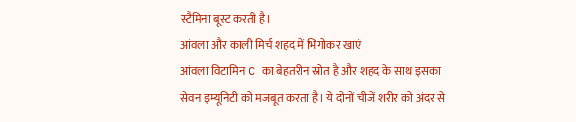स्टैमिना बूस्ट करती है।
आंवला और काली मिर्च शहद में भिगोकर खाएं
आंवला विटामिन C का बेहतरीन स्रोत है और शहद के साथ इसका सेवन इम्यूनिटी को मजबूत करता है। ये दोनों चीजें शरीर को अंदर से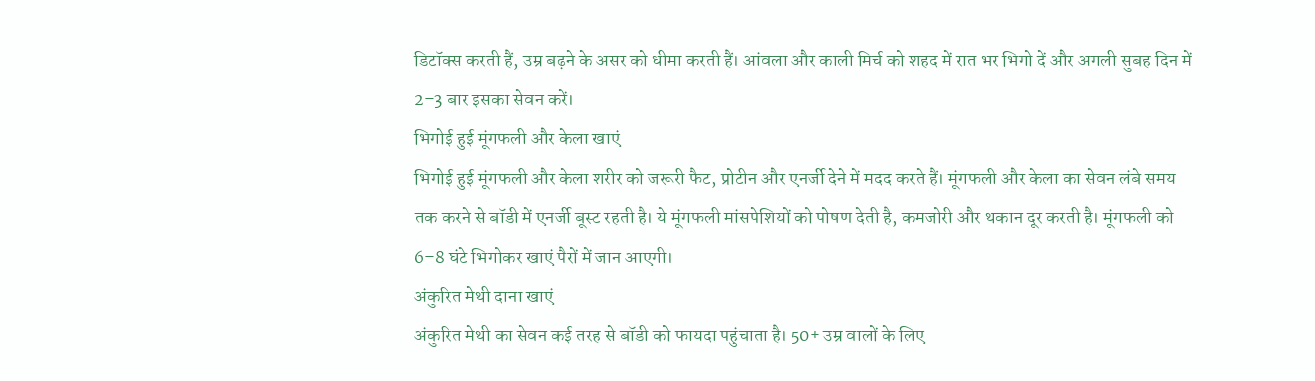डिटॉक्स करती हैं, उम्र बढ़ने के असर को धीमा करती हैं। आंवला और काली मिर्च को शहद में रात भर भिगो दें और अगली सुबह दिन में 2–3 बार इसका सेवन करें।
भिगोई हुई मूंगफली और केला खाएं
भिगोई हुई मूंगफली और केला शरीर को जरूरी फैट, प्रोटीन और एनर्जी देने में मदद करते हैं। मूंगफली और केला का सेवन लंबे समय तक करने से बॉडी में एनर्जी बूस्ट रहती है। ये मूंगफली मांसपेशियों को पोषण देती है, कमजोरी और थकान दूर करती है। मूंगफली को 6–8 घंटे भिगोकर खाएं पैरों में जान आएगी।
अंकुरित मेथी दाना खाएं
अंकुरित मेथी का सेवन कई तरह से बॉडी को फायदा पहुंचाता है। 50+ उम्र वालों के लिए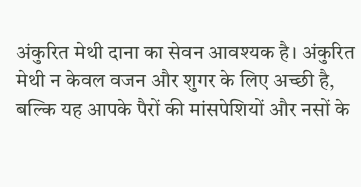अंकुरित मेथी दाना का सेवन आवश्यक है। अंकुरित मेथी न केवल वजन और शुगर के लिए अच्छी है, बल्कि यह आपके पैरों की मांसपेशियों और नसों के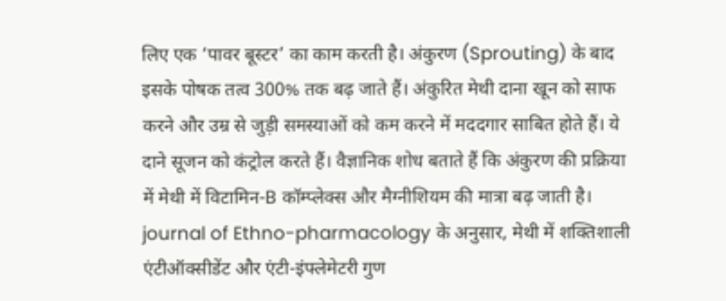लिए एक ‘पावर बूस्टर’ का काम करती है। अंकुरण (Sprouting) के बाद इसके पोषक तत्व 300% तक बढ़ जाते हैं। अंकुरित मेथी दाना खून को साफ करने और उम्र से जुड़ी समस्याओं को कम करने में मददगार साबित होते हैं। ये दाने सूजन को कंट्रोल करते हैं। वैज्ञानिक शोध बताते हैं कि अंकुरण की प्रक्रिया में मेथी में विटामिन-B कॉम्प्लेक्स और मैग्नीशियम की मात्रा बढ़ जाती है।
journal of Ethno-pharmacology के अनुसार, मेथी में शक्तिशाली एंटीऑक्सीडेंट और एंटी-इंफ्लेमेटरी गुण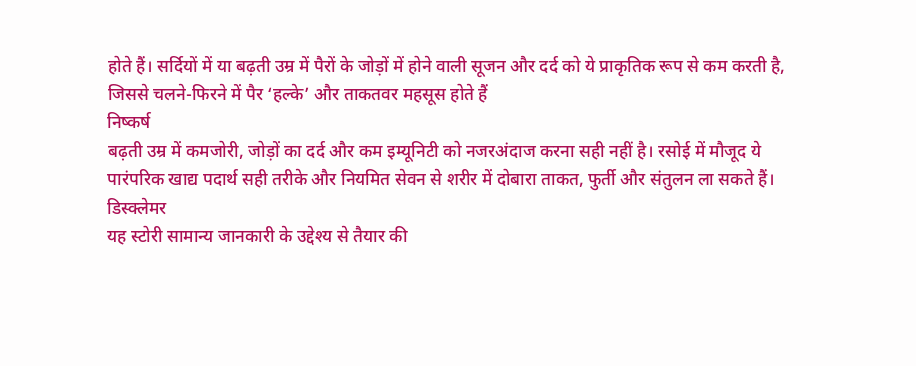होते हैं। सर्दियों में या बढ़ती उम्र में पैरों के जोड़ों में होने वाली सूजन और दर्द को ये प्राकृतिक रूप से कम करती है, जिससे चलने-फिरने में पैर ‘हल्के’ और ताकतवर महसूस होते हैं
निष्कर्ष
बढ़ती उम्र में कमजोरी, जोड़ों का दर्द और कम इम्यूनिटी को नजरअंदाज करना सही नहीं है। रसोई में मौजूद ये पारंपरिक खाद्य पदार्थ सही तरीके और नियमित सेवन से शरीर में दोबारा ताकत, फुर्ती और संतुलन ला सकते हैं।
डिस्क्लेमर
यह स्टोरी सामान्य जानकारी के उद्देश्य से तैयार की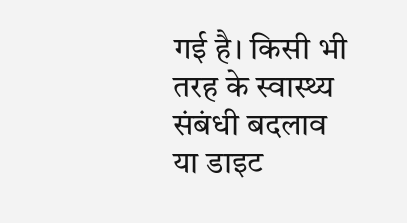गई है। किसी भी तरह के स्वास्थ्य संबंधी बदलाव या डाइट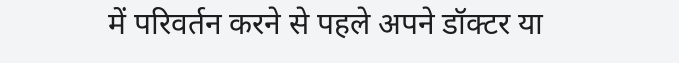में परिवर्तन करने से पहले अपने डॉक्टर या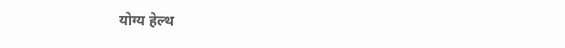योग्य हेल्थ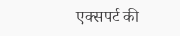एक्सपर्ट की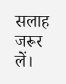सलाह जरूर लें।